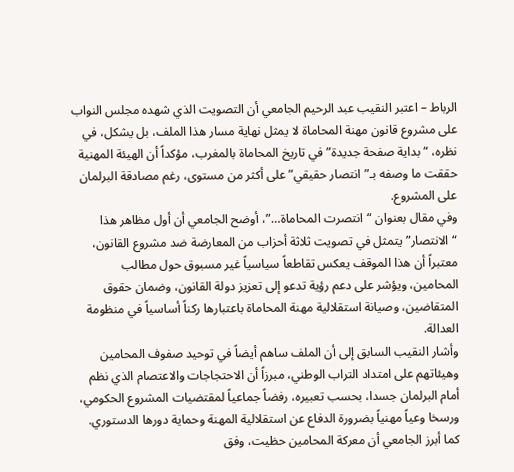الرباط – اعتبر النقيب عبد الرحيم الجامعي أن التصويت الذي شهده مجلس النواب على مشروع قانون مهنة المحاماة لا يمثل نهاية مسار هذا الملف، بل يشكل، في نظره، “بداية صفحة جديدة” في تاريخ المحاماة بالمغرب، مؤكداً أن الهيئة المهنية حققت ما وصفه بـ”انتصار حقيقي” على أكثر من مستوى، رغم مصادقة البرلمان على المشروع.
وفي مقال بعنوان “انتصرت المحاماة…”، أوضح الجامعي أن أول مظاهر هذا “الانتصار” يتمثل في تصويت ثلاثة أحزاب من المعارضة ضد مشروع القانون، معتبراً أن هذا الموقف يعكس تقاطعاً سياسياً غير مسبوق حول مطالب المحامين، ويؤشر على دعم رؤية تدعو إلى تعزيز دولة القانون، وضمان حقوق المتقاضين، وصيانة استقلالية مهنة المحاماة باعتبارها ركناً أساسياً في منظومة العدالة.
وأشار النقيب السابق إلى أن الملف ساهم أيضاً في توحيد صفوف المحامين وهيئاتهم على امتداد التراب الوطني، مبرزاً أن الاحتجاجات والاعتصام الذي نظم أمام البرلمان جسدا، بحسب تعبيره، رفضاً جماعياً لمقتضيات المشروع الحكومي، ورسخا وعياً مهنياً بضرورة الدفاع عن استقلالية المهنة وحماية دورها الدستوري.
كما أبرز الجامعي أن معركة المحامين حظيت، وفق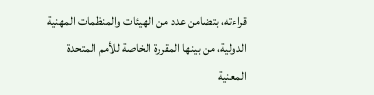قراءته، بتضامن عدد من الهيئات والمنظمات المهنية الدولية، من بينها المقررة الخاصة للأمم المتحدة المعنية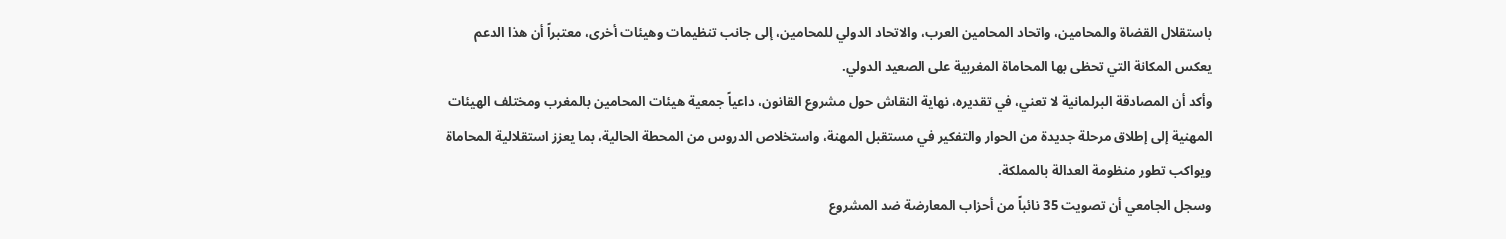باستقلال القضاة والمحامين، واتحاد المحامين العرب، والاتحاد الدولي للمحامين، إلى جانب تنظيمات وهيئات أخرى، معتبراً أن هذا الدعم يعكس المكانة التي تحظى بها المحاماة المغربية على الصعيد الدولي.
وأكد أن المصادقة البرلمانية لا تعني، في تقديره، نهاية النقاش حول مشروع القانون، داعياً جمعية هيئات المحامين بالمغرب ومختلف الهيئات المهنية إلى إطلاق مرحلة جديدة من الحوار والتفكير في مستقبل المهنة، واستخلاص الدروس من المحطة الحالية، بما يعزز استقلالية المحاماة ويواكب تطور منظومة العدالة بالمملكة.
وسجل الجامعي أن تصويت 35 نائباً من أحزاب المعارضة ضد المشروع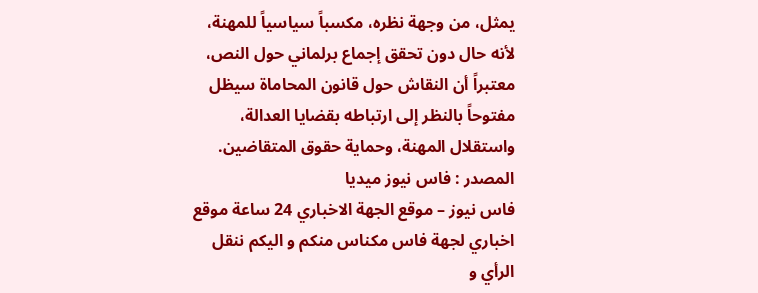يمثل، من وجهة نظره، مكسباً سياسياً للمهنة، لأنه حال دون تحقق إجماع برلماني حول النص، معتبراً أن النقاش حول قانون المحاماة سيظل مفتوحاً بالنظر إلى ارتباطه بقضايا العدالة، واستقلال المهنة، وحماية حقوق المتقاضين.
المصدر : فاس نيوز ميديا
فاس نيوز – موقع الجهة الاخباري 24 ساعة موقع اخباري لجهة فاس مكناس منكم و اليكم ننقل الرأي و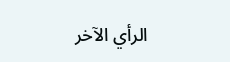الرأي الآخر